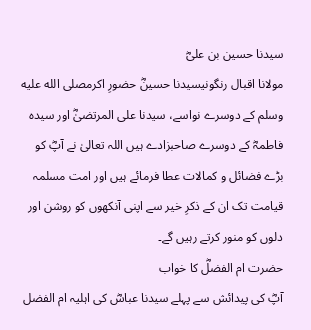سیدنا حسین بن علیؓ
مولانا اقبال رنگونیسیدنا حسینؓ حضورِ اکرمصلى الله عليه وسلم کے دوسرے نواسے، سیدنا علی المرتضیٰؓ اور سیدہ فاطمہؓ کے دوسرے صاحبزادے ہیں اللہ تعالیٰ نے آپؓ کو بڑے فضائل و کمالات عطا فرمائے ہیں اور امت مسلمہ قیامت تک ان کے ذکرِ خیر سے اپنی آنکھوں کو روشن اور دلوں کو منور کرتے رہیں گے۔
حضرت ام الفضلؓ کا خواب
آپؓ کی پیدائش سے پہلے سیدنا عباسؓ کی اہلیہ ام الفضل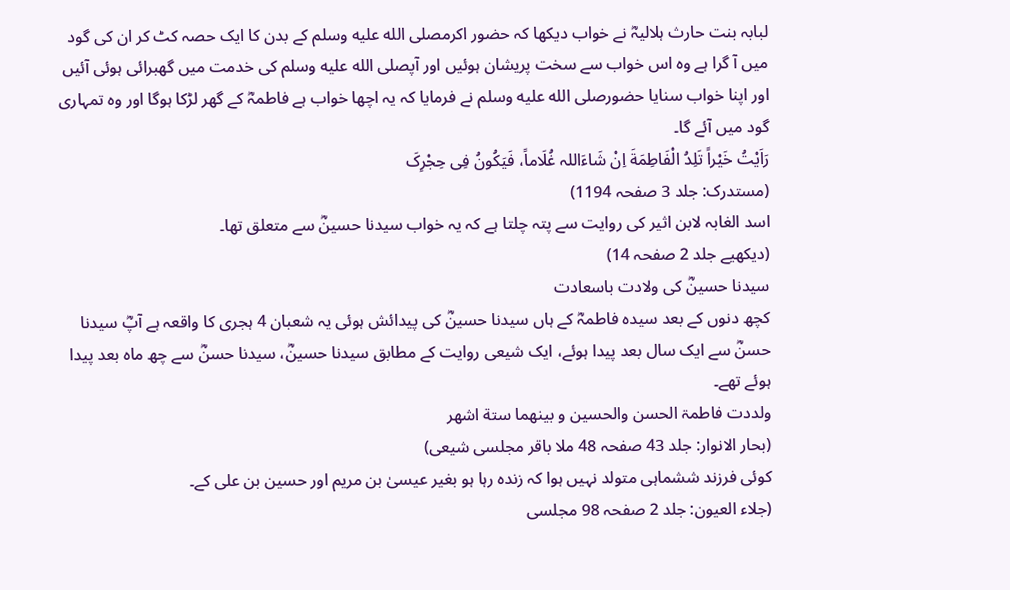لبابہ بنت حارث ہلالیہؓ نے خواب دیکھا کہ حضور اکرمصلى الله عليه وسلم کے بدن کا ایک حصہ کٹ کر ان کی گود میں آ گرا ہے وہ اس خواب سے سخت پریشان ہوئیں اور آپصلى الله عليه وسلم کی خدمت میں گھبرائی ہوئی آئیں اور اپنا خواب سنایا حضورصلى الله عليه وسلم نے فرمایا کہ یہ اچھا خواب ہے فاطمہؓ کے گھر لڑکا ہوگا اور وہ تمہاری گود میں آئے گا۔
رَاَیْتُ خَیْراً تَلِدُ الْفَاطِمَةَ اِنْ شَاءَاللہ غُلَاماً، فَیَکُونُ فِی حِجْرِکَ
(مستدرک: جلد 3 صفحہ 1194)
اسد الغابہ لابن اثیر کی روایت سے پتہ چلتا ہے کہ یہ خواب سیدنا حسینؓ سے متعلق تھا۔
(دیکھیے جلد 2 صفحہ 14)
سیدنا حسینؓ کی ولادت باسعادت
کچھ دنوں کے بعد سیدہ فاطمہؓ کے ہاں سیدنا حسینؓ کی پیدائش ہوئی یہ شعبان 4 ہجری کا واقعہ ہے آپؓ سیدنا حسنؓ سے ایک سال بعد پیدا ہوئے، ایک شیعی روایت کے مطابق سیدنا حسینؓ، سیدنا حسنؓ سے چھ ماہ بعد پیدا ہوئے تھے۔
ولددت فاطمۃ الحسن والحسین و بینھما ستة اشهر
(بحار الانوار: جلد 43 صفحہ 48 ملا باقر مجلسی شیعی)
کوئی فرزند ششماہی متولد نہیں ہوا کہ زندہ رہا ہو بغیر عیسیٰ بن مریم اور حسین بن علی کے۔
(جلاء العیون: جلد 2 صفحہ 98 مجلسی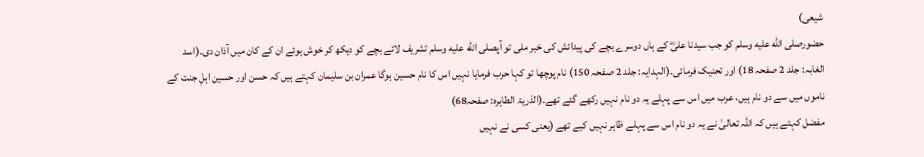شیعی)
حضورصلى الله عليه وسلم کو جب سیدنا علیؓ کے ہاں دوسرے بچے کی پیدائش کی خبر ملی تو آپصلى الله عليه وسلم تشریف لائے بچے کو دیکھ کر خوش ہوئے ان کے کان میں آذان دی۔(اسد الغابہ: جلد 2 صفحہ 18) اور تحنیک فرمائی۔(الہدایہ: جلد 2 صفحہ 150) نام پوچھا تو کہا حرب فرمایا نہیں اس کا نام حسین ہوگا عمران بن سلیمان کہتے ہیں کہ حسن اور حسین اہلِ جنت کے ناموں میں سے دو نام ہیں، عرب میں اس سے پہلے یہ دو نام نہیں رکھے گئے تھے۔(الذریۃ الطاہرہ: صفحہ68)
مفضل کہتے ہیں کہ اللہ تعالیٰ نے یہ دو نام اس سے پہلے ظاہر نہیں کیے تھے (یعنی کسی نے نہیں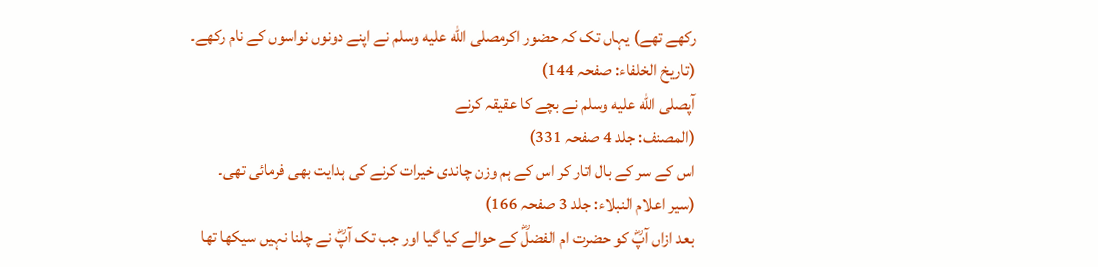رکھے تھے) یہاں تک کہ حضور اکرمصلى الله عليه وسلم نے اپنے دونوں نواسوں کے نام رکھے۔
(تاریخ الخلفاء: صفحہ 144)
آپصلى الله عليه وسلم نے بچے کا عقیقہ کرنے
(المصنف: جلد 4 صفحہ 331)
اس کے سر کے بال اتار کر اس کے ہم وزن چاندی خیرات کرنے کی ہدایت بھی فرمائی تھی۔
(سیر اعلام النبلاء: جلد 3 صفحہ 166)
بعد ازاں آپؓ کو حضرت ام الفضلؓ کے حوالے کیا گیا اور جب تک آپؓ نے چلنا نہیں سیکھا تھا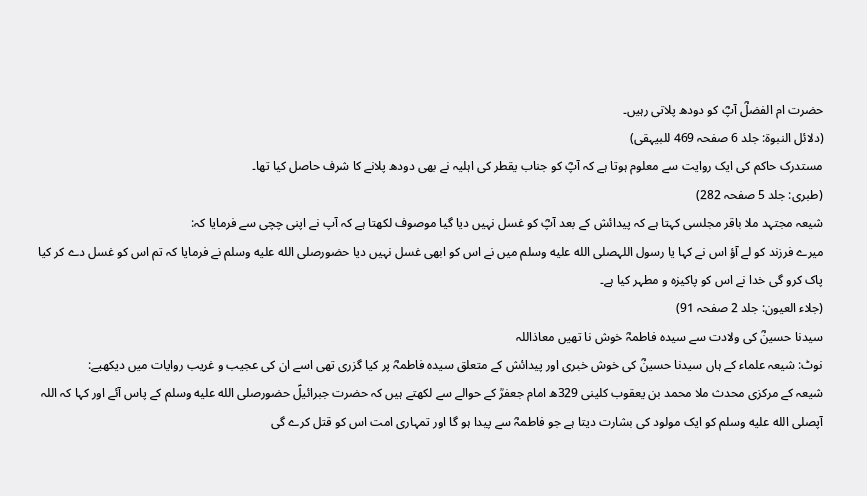حضرت ام الفضلؓ آپؓ کو دودھ پلاتی رہیں۔
(دلائل النبوۃ: جلد 6 صفحہ 469 للبیہقی)
مستدرک حاکم کی ایک روایت سے معلوم ہوتا ہے کہ آپؓ کو جناب یقطر کی اہلیہ نے بھی دودھ پلانے کا شرف حاصل کیا تھا۔
(طبری: جلد 5 صفحہ 282)
شیعہ مجتہد ملا باقر مجلسی کہتا ہے کہ پیدائش کے بعد آپؓ کو غسل نہیں دیا گیا موصوف لکھتا ہے کہ آپ نے اپنی چچی سے فرمایا کہ:
میرے فرزند کو لے آؤ اس نے کہا یا رسول اللہصلى الله عليه وسلم میں نے اس کو ابھی غسل نہیں دیا حضورصلى الله عليه وسلم نے فرمایا کہ تم اس کو غسل دے کر کیا پاک کرو گی خدا نے اس کو پاکیزہ و مطہر کیا ہے۔
(جلاء العیون: جلد 2 صفحہ 91)
سیدنا حسینؓ کی ولادت سے سیدہ فاطمہؓ خوش نا تھیں معاذاللہ
نوٹ: شیعہ علماء کے ہاں سیدنا حسینؓ کی خوش خبری اور پیدائش کے متعلق سیدہ فاطمہؓ پر کیا گزری تھی اسے ان کی عجیب و غریب روایات میں دیکھیے:
شیعہ کے مرکزی محدث ملا محمد بن یعقوب کلینی 329ھ امام جعفرؒ کے حوالے سے لکھتے ہیں کہ حضرت جبرائیلؑ حضورصلى الله عليه وسلم کے پاس آئے اور کہا کہ اللہ آپصلى الله عليه وسلم کو ایک مولود کی بشارت دیتا ہے جو فاطمہؓ سے پیدا ہو گا اور تمہاری امت اس کو قتل کرے گی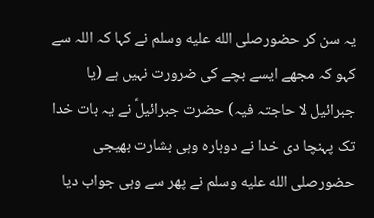یہ سن کر حضورصلى الله عليه وسلم نے کہا کہ اللہ سے کہو کہ مجھے ایسے بچے کی ضرورت نہیں ہے (یا جبرائیل لا حاجتہ فیہ) حضرت جبرائیلؑ نے یہ بات خدا تک پہنچا دی خدا نے دوبارہ وہی بشارت بھیجی حضورصلى الله عليه وسلم نے پھر سے وہی جواب دیا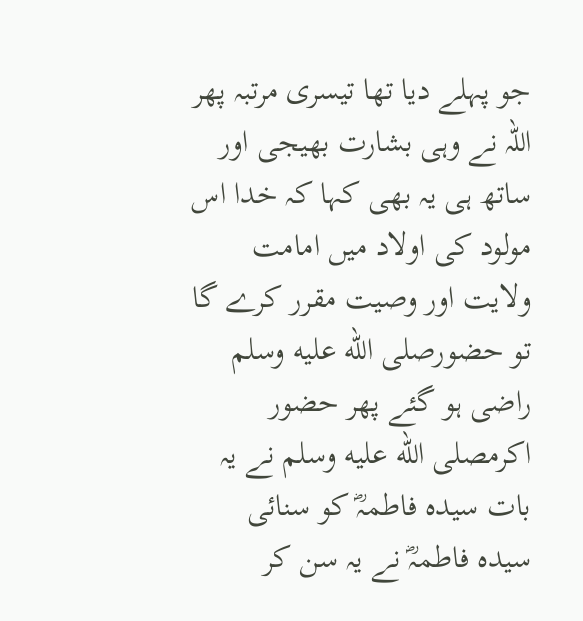جو پہلے دیا تھا تیسری مرتبہ پھر اللہ نے وہی بشارت بھیجی اور ساتھ ہی یہ بھی کہا کہ خدا اس مولود کی اولاد میں امامت ولایت اور وصیت مقرر کرے گا تو حضورصلى الله عليه وسلم راضی ہو گئے پھر حضور اکرمصلى الله عليه وسلم نے یہ بات سیدہ فاطمہؓ کو سنائی سیدہ فاطمہؓ نے یہ سن کر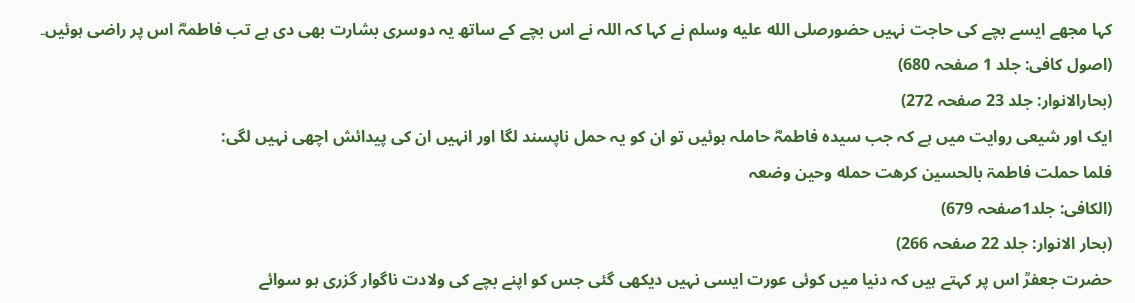کہا مجھے ایسے بچے کی حاجت نہیں حضورصلى الله عليه وسلم نے کہا کہ اللہ نے اس بچے کے ساتھ یہ دوسری بشارت بھی دی ہے تب فاطمہؓ اس پر راضی ہوئیں۔
(اصول کافی: جلد 1 صفحہ 680)
(بحارالانوار: جلد 23 صفحہ 272)
ایک اور شیعی روایت میں ہے کہ جب سیدہ فاطمہؓ حاملہ ہوئیں تو ان کو یہ حمل ناپسند لگا اور انہیں ان کی پیدائش اچھی نہیں لگی:
فلما حملت فاطمۃ بالحسین کرھت حمله وحین وضعہ
(الکافی: جلد1صفحہ 679)
(بحار الانوار: جلد 22 صفحہ 266)
حضرت جعفرؒ اس پر کہتے ہیں کہ دنیا میں کوئی عورت ایسی نہیں دیکھی گئی جس کو اپنے بچے کی ولادت ناگوار گزری ہو سوائے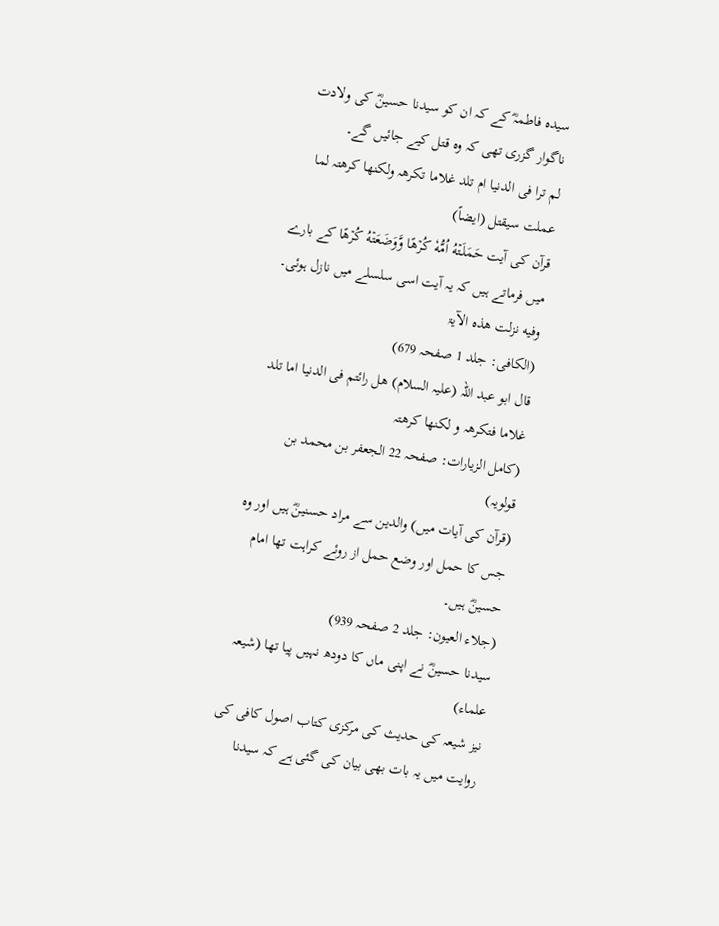سیدہ فاطمہؓ کے کہ ان کو سیدنا حسینؓ کی ولادت ناگوار گزری تھی کہ وہ قتل کیے جائیں گے۔
لم ترا فی الدنیا ام تلد غلاما تکرهہ ولکنھا کرھتہ لما عملت سیقتل (ایضاً)
قرآن کی آیت حَمَلَـتۡهُ اُمُّهٗ كُرۡهًا وَّوَضَعَتۡهُ كُرۡهًا کے بارے میں فرماتے ہیں کہ یہ آیت اسی سلسلے میں نازل ہوئی۔
وفیه نزلت ھذہ الآیۃ
(الکافی: جلد 1 صفحہ 679)
قال ابو عبد اللہ (علیہ السلام) ھل رائتم فی الدنیا اما تلد غلاما فتکرھہ و لکنھا کرھتہ
(کامل الزیارات: صفحہ 22 الجعفر بن محمد بن قولویہ)
(قرآن کی آیات میں) والدین سے مراد حسنینؓ ہیں اور وہ جس کا حمل اور وضع حمل از روئے کراہت تھا امام حسینؓ ہیں۔
(جلاء العیون: جلد 2 صفحہ 939)
سیدنا حسینؓ نے اپنی ماں کا دودھ نہیں پیا تھا (شیعہ علماء)
نیز شیعہ کی حدیث کی مرکزی کتاب اصول کافی کی روایت میں یہ بات بھی بیان کی گئی ہے کہ سیدنا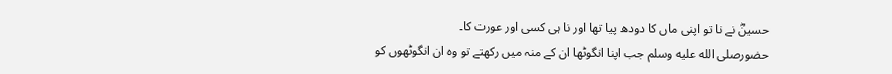حسینؓ نے نا تو اپنی ماں کا دودھ پیا تھا اور نا ہی کسی اور عورت کا۔
حضورصلى الله عليه وسلم جب اپنا انگوٹھا ان کے منہ میں رکھتے تو وہ ان انگوٹھوں کو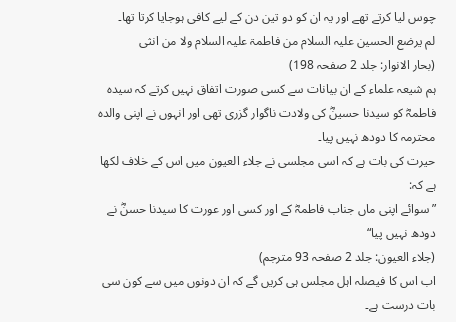چوس لیا کرتے تھے اور یہ ان کو دو تین دن کے لیے کافی ہوجایا کرتا تھا۔
لم یرضع الحسین علیہ السلام من فاطمۃ علیہ السلام ولا من انثی
(بحار الانوار: جلد 2 صفحہ 198)
ہم شیعہ علماء کے ان بیانات سے کسی صورت اتفاق نہیں کرتے کہ سیدہ فاطمہؓ کو سیدنا حسینؓ کی ولادت ناگوار گزری تھی اور انہوں نے اپنی والدہ محترمہ کا دودھ نہیں پیا۔
حیرت کی بات ہے کہ اسی مجلسی نے جلاء العیون میں اس کے خلاف لکھا ہے کہ:
”سوائے اپنی ماں جناب فاطمہؓ کے اور کسی اور عورت کا سیدنا حسنؓ نے دودھ نہیں پیا“
(جلاء العیون: جلد 2 صفحہ 93 مترجم)
اب اس کا فیصلہ اہل مجلس ہی کریں گے کہ ان دونوں میں سے کون سی بات درست ہے۔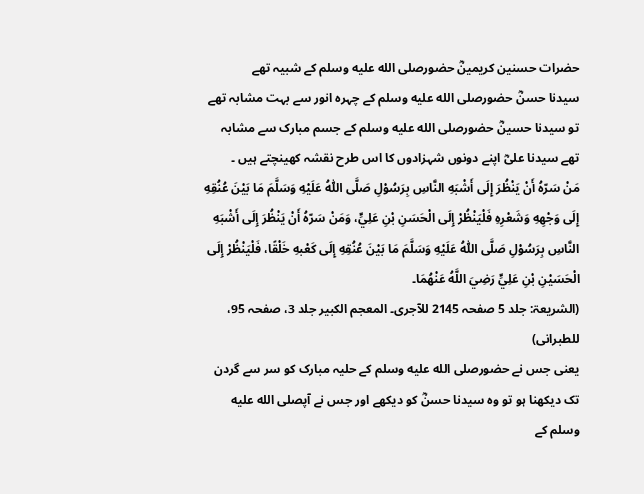حضرات حسنین کریمینؓ حضورصلى الله عليه وسلم کے شبیہ تھے
سیدنا حسنؓ حضورصلى الله عليه وسلم کے چہرہ انور سے بہت مشابہ تھے تو سیدنا حسینؓ حضورصلى الله عليه وسلم کے جسم مبارک سے مشابہ تھے سیدنا علیؓ اپنے دونوں شہزادوں کا اس طرح نقشہ کھینچتے ہیں ۔
مَنْ سَرّهُ أَنْ يَنْظُرَ إِلَى أَشْبَهِ النَّاسِ بِرَسُوْلِ صَلَّى اللّٰهُ عَلَيْهِ وَسَلَّمَ مَا بَيْنَ عُنُقِهِ إِلَى وَجْهِهِ وَشَعْرِهِ فَلْيَنْظُرْ إِلَى الْحَسَنِ بْنِ عَلِيٍّ، وَمَنْ سَرّهُ أَنْ يَنْظُرَ إِلَى أَشْبَهِ النَّاسِ بِرَسُوْلِ صَلَّى اللّٰهُ عَلَيْهِ وَسَلَّمَ مَا بَيْنَ عُنُقِهِ إِلَى كَعْبهِ خَلْقًا، فَلْيَنْظُرْ إِلَى الْحَسَيْنِ بْنِ عَلِيٍّ رَضِيَ اللَّهُ عَنْهُمَا۔
(الشریعۃ: جلد 5 صفحہ 2145 للآجری۔ المعجم الکبیر جلد 3، صفحہ 95، للطبرانی)
یعنی جس نے حضورصلى الله عليه وسلم کے حلیہ مبارک کو سر سے گردن تک دیکھنا ہو تو وہ سیدنا حسنؓ کو دیکھے اور جس نے آپصلى الله عليه وسلم کے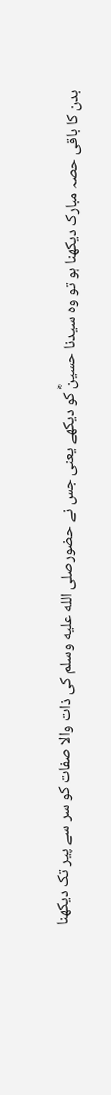بدن کا باقی حصہ مبارک دیکھنا ہو تو وہ سیدنا حسینؓ کو دیکھے یعنی جس نے حضورصلى الله عليه وسلم کی ذات والا صفات کو سر سے پیر تک دیکھنا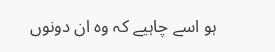ہو اسے چاہیے کہ وہ ان دونوں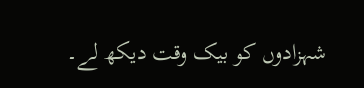شہزادوں کو بیک وقت دیکھ لے۔